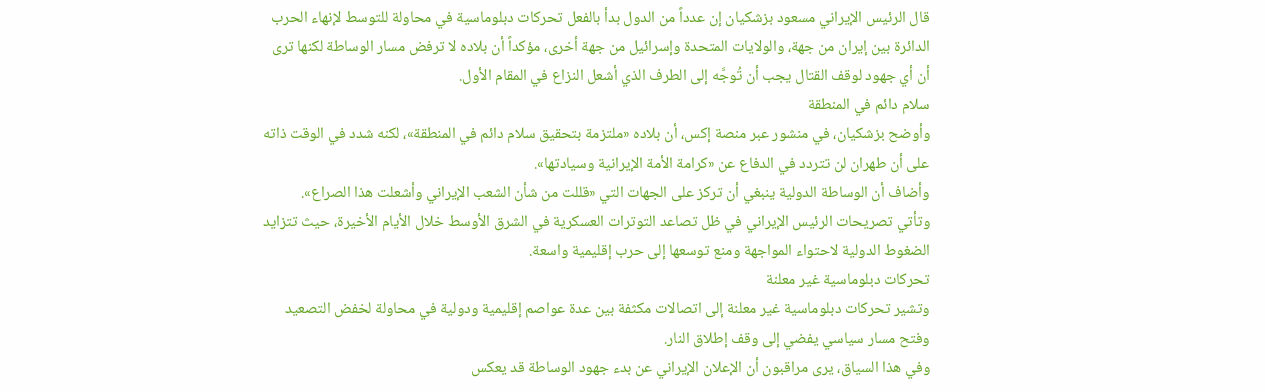قال الرئيس الإيراني مسعود بزشكيان إن عدداً من الدول بدأ بالفعل تحركات دبلوماسية في محاولة للتوسط لإنهاء الحرب الدائرة بين إيران من جهة، والولايات المتحدة وإسرائيل من جهة أخرى، مؤكداً أن بلاده لا ترفض مسار الوساطة لكنها ترى أن أي جهود لوقف القتال يجب أن تُوجَّه إلى الطرف الذي أشعل النزاع في المقام الأول.
سلام دائم في المنطقة
وأوضح بزشكيان، في منشور عبر منصة إكس، أن بلاده «ملتزمة بتحقيق سلام دائم في المنطقة»، لكنه شدد في الوقت ذاته على أن طهران لن تتردد في الدفاع عن «كرامة الأمة الإيرانية وسيادتها».
وأضاف أن الوساطة الدولية ينبغي أن تركز على الجهات التي «قللت من شأن الشعب الإيراني وأشعلت هذا الصراع».
وتأتي تصريحات الرئيس الإيراني في ظل تصاعد التوترات العسكرية في الشرق الأوسط خلال الأيام الأخيرة، حيث تتزايد الضغوط الدولية لاحتواء المواجهة ومنع توسعها إلى حرب إقليمية واسعة.
تحركات دبلوماسية غير معلنة
وتشير تحركات دبلوماسية غير معلنة إلى اتصالات مكثفة بين عدة عواصم إقليمية ودولية في محاولة لخفض التصعيد وفتح مسار سياسي يفضي إلى وقف إطلاق النار.
وفي هذا السياق، يرى مراقبون أن الإعلان الإيراني عن بدء جهود الوساطة قد يعكس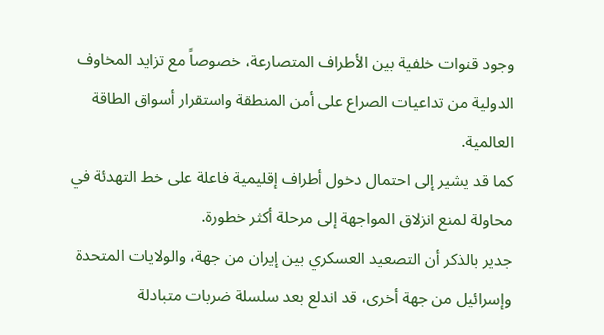وجود قنوات خلفية بين الأطراف المتصارعة، خصوصاً مع تزايد المخاوف الدولية من تداعيات الصراع على أمن المنطقة واستقرار أسواق الطاقة العالمية.
كما قد يشير إلى احتمال دخول أطراف إقليمية فاعلة على خط التهدئة في محاولة لمنع انزلاق المواجهة إلى مرحلة أكثر خطورة.
جدير بالذكر أن التصعيد العسكري بين إيران من جهة، والولايات المتحدة وإسرائيل من جهة أخرى، قد اندلع بعد سلسلة ضربات متبادلة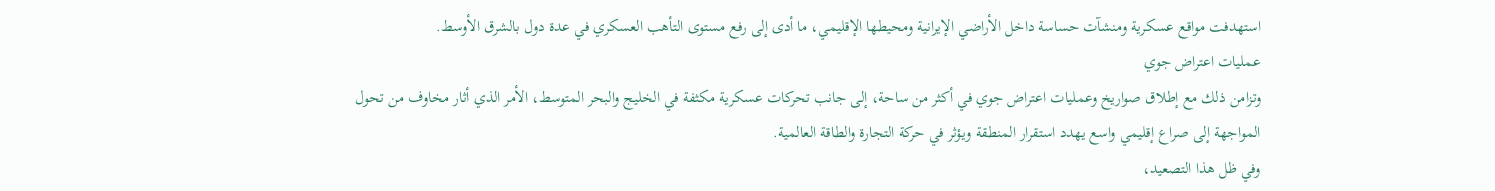استهدفت مواقع عسكرية ومنشآت حساسة داخل الأراضي الإيرانية ومحيطها الإقليمي، ما أدى إلى رفع مستوى التأهب العسكري في عدة دول بالشرق الأوسط.
عمليات اعتراض جوي
وتزامن ذلك مع إطلاق صواريخ وعمليات اعتراض جوي في أكثر من ساحة، إلى جانب تحركات عسكرية مكثفة في الخليج والبحر المتوسط، الأمر الذي أثار مخاوف من تحول المواجهة إلى صراع إقليمي واسع يهدد استقرار المنطقة ويؤثر في حركة التجارة والطاقة العالمية.
وفي ظل هذا التصعيد،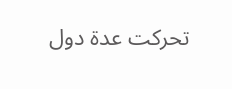تحركت عدة دول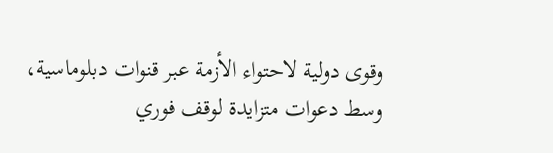وقوى دولية لاحتواء الأزمة عبر قنوات دبلوماسية، وسط دعوات متزايدة لوقف فوري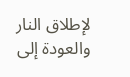لإطلاق النار والعودة إلى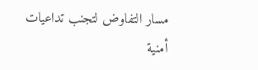مسار التفاوض لتجنب تداعيات أمنية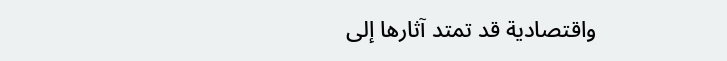واقتصادية قد تمتد آثارها إلى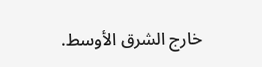خارج الشرق الأوسط.